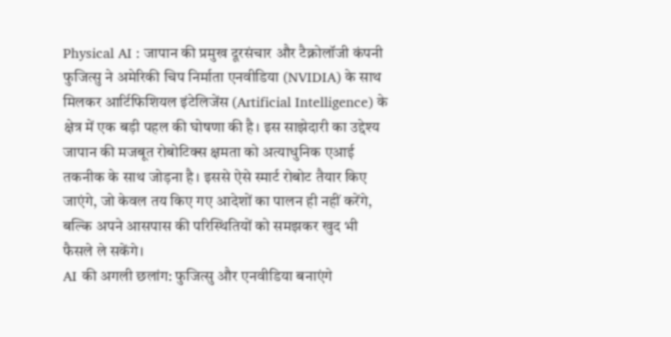Physical AI : जापान की प्रमुख दूरसंचार और टैक्नोलॉजी कंपनी फुजित्सु ने अमेरिकी चिप निर्माता एनवीडिया (NVIDIA) के साथ मिलकर आर्टिफिशियल इंटेलिजेंस (Artificial Intelligence) के क्षेत्र में एक बड़ी पहल की घोषणा की है। इस साझेदारी का उद्देश्य जापान की मजबूत रोबोटिक्स क्षमता को अत्याधुनिक एआई तकनीक के साथ जोड़ना है। इससे ऐसे स्मार्ट रोबोट तैयार किए जाएंगे, जो केवल तय किए गए आदेशों का पालन ही नहीं करेंगे, बल्कि अपने आसपास की परिस्थितियों को समझकर खुद भी फैसले ले सकेंगे।
AI की अगली छलांग: फुजित्सु और एनवीडिया बनाएंगे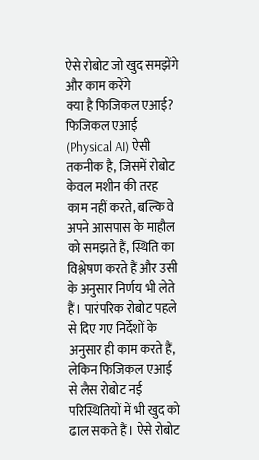ऐसे रोबोट जो खुद समझेंगे और काम करेंगे
क्या है फिजिकल एआई?
फिजिकल एआई (Physical AI) ऐसी तकनीक है, जिसमें रोबोट केवल मशीन की तरह काम नहीं करते, बल्कि वे अपने आसपास के माहौल को समझते हैं, स्थिति का विश्लेषण करते हैं और उसी के अनुसार निर्णय भी लेते हैं। पारंपरिक रोबोट पहले से दिए गए निर्देशों के अनुसार ही काम करते हैं, लेकिन फिजिकल एआई से लैस रोबोट नई परिस्थितियों में भी खुद को ढाल सकते हैं। ऐसे रोबोट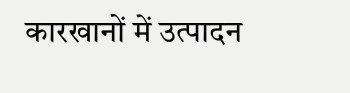कारखानों में उत्पादन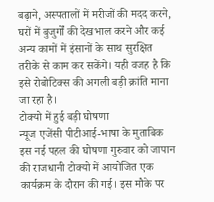बढ़ाने, अस्पतालों में मरीजों की मदद करने, घरों में बुजुर्गों की देखभाल करने और कई अन्य कामों में इंसानों के साथ सुरक्षित तरीके से काम कर सकेंगे। यही वजह है कि इसे रोबोटिक्स की अगली बड़ी क्रांति माना जा रहा है।
टोक्यो में हुई बड़ी घोषणा
न्यूज एजेंसी पीटीआई-भाषा के मुताबिक इस नई पहल की घोषणा गुरुवार को जापान की राजधानी टोक्यो में आयोजित एक कार्यक्रम के दौरान की गई। इस मौके पर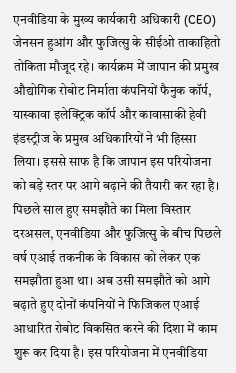एनवीडिया के मुख्य कार्यकारी अधिकारी (CEO) जेनसन हुआंग और फुजित्सु के सीईओ ताकाहितो तोकिता मौजूद रहे। कार्यक्रम में जापान की प्रमुख औद्योगिक रोबोट निर्माता कंपनियों फैनुक कॉर्प, यास्कावा इलेक्ट्रिक कॉर्प और कावासाकी हेवी इंडस्ट्रीज के प्रमुख अधिकारियों ने भी हिस्सा लिया। इससे साफ है कि जापान इस परियोजना को बड़े स्तर पर आगे बढ़ाने की तैयारी कर रहा है।
पिछले साल हुए समझौते का मिला विस्तार
दरअसल, एनवीडिया और फुजित्सु के बीच पिछले वर्ष एआई तकनीक के विकास को लेकर एक समझौता हुआ था। अब उसी समझौते को आगे बढ़ाते हुए दोनों कंपनियों ने फिजिकल एआई आधारित रोबोट विकसित करने की दिशा में काम शुरू कर दिया है। इस परियोजना में एनवीडिया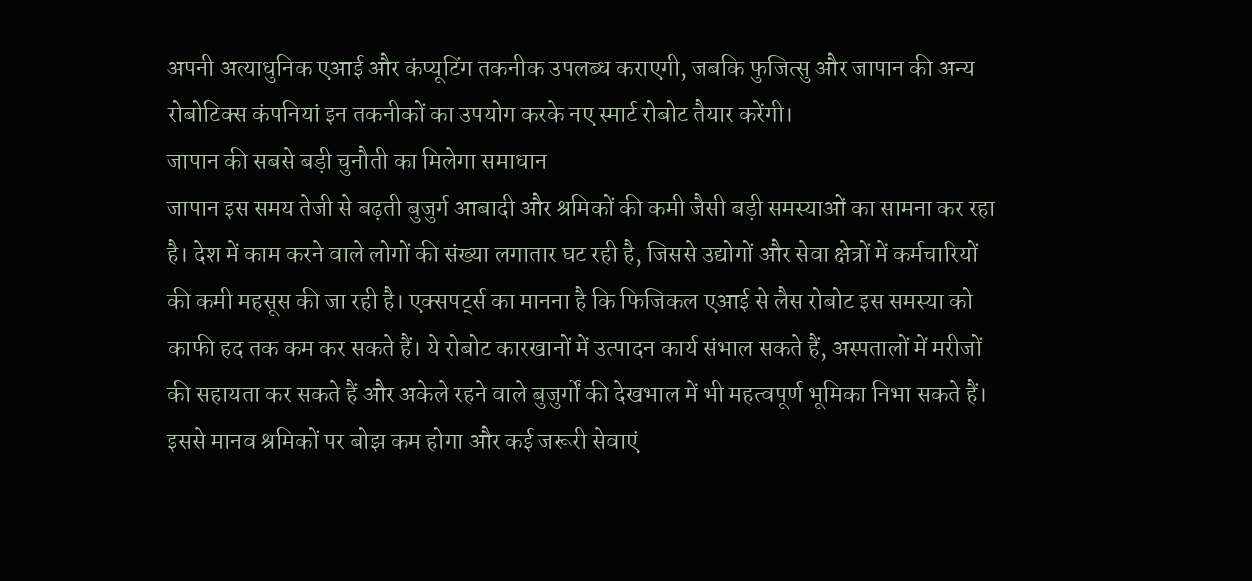अपनी अत्याधुनिक एआई और कंप्यूटिंग तकनीक उपलब्ध कराएगी, जबकि फुजित्सु और जापान की अन्य रोबोटिक्स कंपनियां इन तकनीकों का उपयोग करके नए स्मार्ट रोबोट तैयार करेंगी।
जापान की सबसे बड़ी चुनौती का मिलेगा समाधान
जापान इस समय तेजी से बढ़ती बुजुर्ग आबादी और श्रमिकों की कमी जैसी बड़ी समस्याओं का सामना कर रहा है। देश में काम करने वाले लोगों की संख्या लगातार घट रही है, जिससे उद्योगों और सेवा क्षेत्रों में कर्मचारियों की कमी महसूस की जा रही है। एक्सपर्ट्स का मानना है कि फिजिकल एआई से लैस रोबोट इस समस्या को काफी हद तक कम कर सकते हैं। ये रोबोट कारखानों में उत्पादन कार्य संभाल सकते हैं, अस्पतालों में मरीजों की सहायता कर सकते हैं और अकेले रहने वाले बुजुर्गों की देखभाल में भी महत्वपूर्ण भूमिका निभा सकते हैं। इससे मानव श्रमिकों पर बोझ कम होगा और कई जरूरी सेवाएं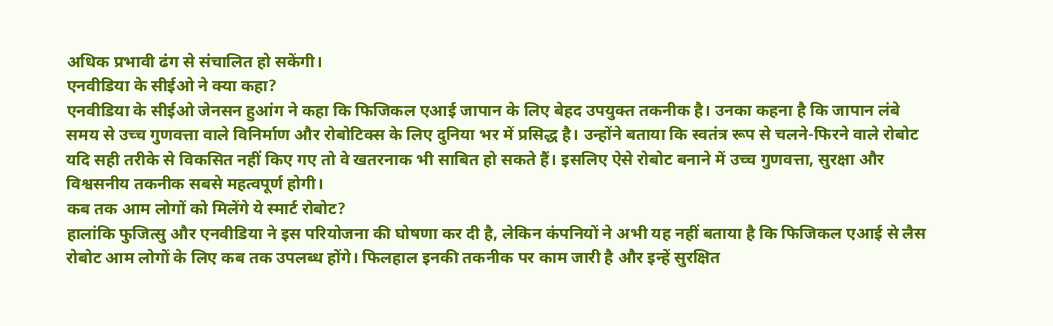अधिक प्रभावी ढंग से संचालित हो सकेंगी।
एनवीडिया के सीईओ ने क्या कहा?
एनवीडिया के सीईओ जेनसन हुआंग ने कहा कि फिजिकल एआई जापान के लिए बेहद उपयुक्त तकनीक है। उनका कहना है कि जापान लंबे समय से उच्च गुणवत्ता वाले विनिर्माण और रोबोटिक्स के लिए दुनिया भर में प्रसिद्ध है। उन्होंने बताया कि स्वतंत्र रूप से चलने-फिरने वाले रोबोट यदि सही तरीके से विकसित नहीं किए गए तो वे खतरनाक भी साबित हो सकते हैं। इसलिए ऐसे रोबोट बनाने में उच्च गुणवत्ता, सुरक्षा और विश्वसनीय तकनीक सबसे महत्वपूर्ण होगी।
कब तक आम लोगों को मिलेंगे ये स्मार्ट रोबोट?
हालांकि फुजित्सु और एनवीडिया ने इस परियोजना की घोषणा कर दी है, लेकिन कंपनियों ने अभी यह नहीं बताया है कि फिजिकल एआई से लैस रोबोट आम लोगों के लिए कब तक उपलब्ध होंगे। फिलहाल इनकी तकनीक पर काम जारी है और इन्हें सुरक्षित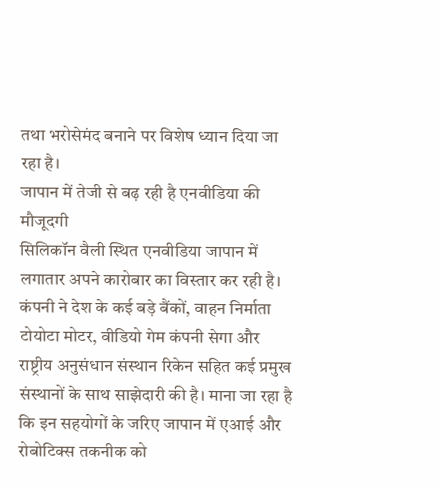तथा भरोसेमंद बनाने पर विशेष ध्यान दिया जा रहा है।
जापान में तेजी से बढ़ रही है एनवीडिया की मौजूदगी
सिलिकॉन वैली स्थित एनवीडिया जापान में लगातार अपने कारोबार का विस्तार कर रही है। कंपनी ने देश के कई बड़े बैंकों, वाहन निर्माता टोयोटा मोटर, वीडियो गेम कंपनी सेगा और राष्ट्रीय अनुसंधान संस्थान रिकेन सहित कई प्रमुख संस्थानों के साथ साझेदारी की है। माना जा रहा है कि इन सहयोगों के जरिए जापान में एआई और रोबोटिक्स तकनीक को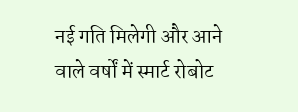नई गति मिलेगी और आने वाले वर्षों में स्मार्ट रोबोट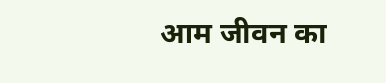आम जीवन का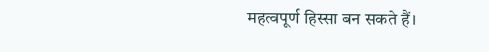महत्वपूर्ण हिस्सा बन सकते हैं।